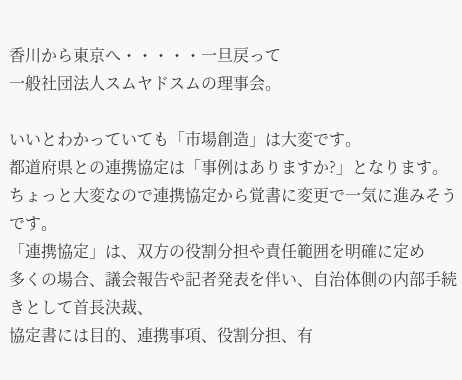香川から東京へ・・・・・一旦戻って
一般社団法人スムヤドスムの理事会。

いいとわかっていても「市場創造」は大変です。
都道府県との連携協定は「事例はありますか?」となります。
ちょっと大変なので連携協定から覚書に変更で一気に進みそうです。
「連携協定」は、双方の役割分担や責任範囲を明確に定め
多くの場合、議会報告や記者発表を伴い、自治体側の内部手続きとして首長決裁、
協定書には目的、連携事項、役割分担、有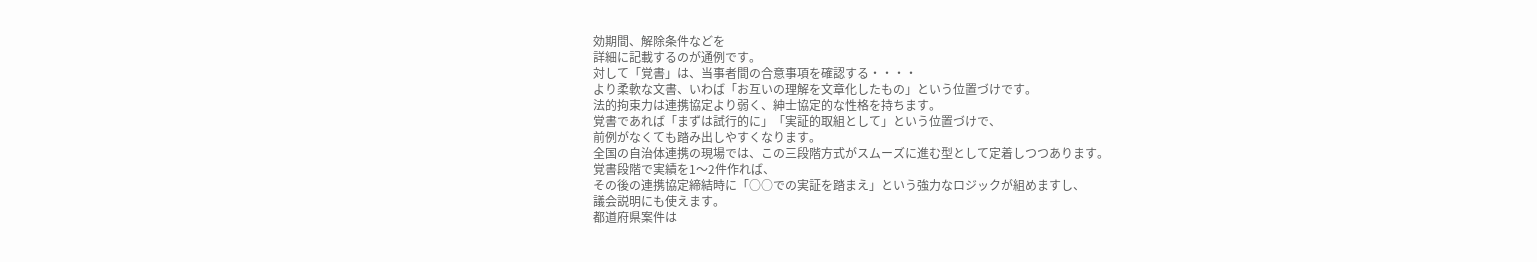効期間、解除条件などを
詳細に記載するのが通例です。
対して「覚書」は、当事者間の合意事項を確認する・・・・
より柔軟な文書、いわば「お互いの理解を文章化したもの」という位置づけです。
法的拘束力は連携協定より弱く、紳士協定的な性格を持ちます。
覚書であれば「まずは試行的に」「実証的取組として」という位置づけで、
前例がなくても踏み出しやすくなります。
全国の自治体連携の現場では、この三段階方式がスムーズに進む型として定着しつつあります。
覚書段階で実績を1〜2件作れば、
その後の連携協定締結時に「○○での実証を踏まえ」という強力なロジックが組めますし、
議会説明にも使えます。
都道府県案件は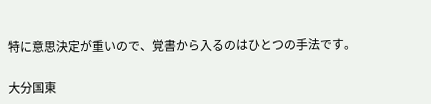特に意思決定が重いので、覚書から入るのはひとつの手法です。

大分国東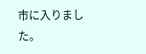市に入りました。